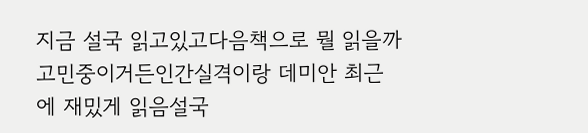지금 설국 읽고있고다음책으로 뭘 읽을까 고민중이거든인간실격이랑 데미안 최근에 재밌게 읽음설국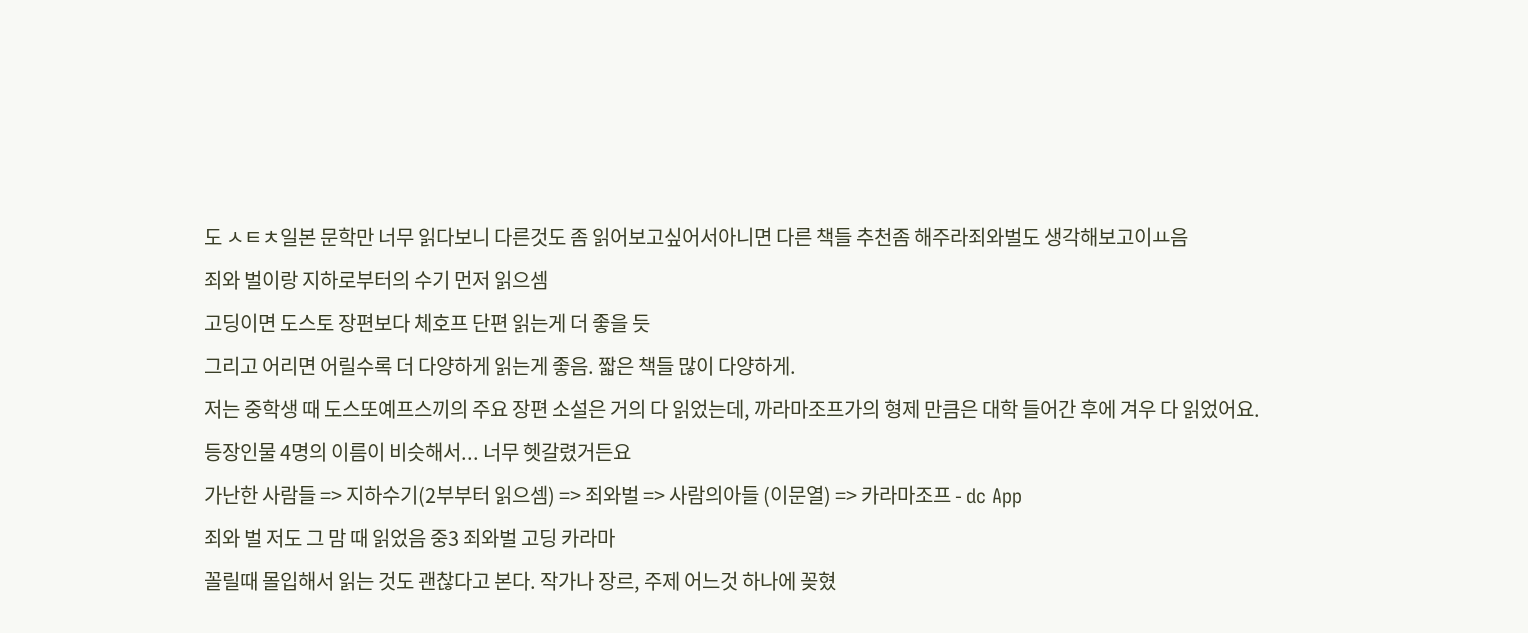도 ㅅㅌㅊ일본 문학만 너무 읽다보니 다른것도 좀 읽어보고싶어서아니면 다른 책들 추천좀 해주라죄와벌도 생각해보고이ㅛ음
죄와 벌이랑 지하로부터의 수기 먼저 읽으셈
고딩이면 도스토 장편보다 체호프 단편 읽는게 더 좋을 듯
그리고 어리면 어릴수록 더 다양하게 읽는게 좋음. 짧은 책들 많이 다양하게.
저는 중학생 때 도스또예프스끼의 주요 장편 소설은 거의 다 읽었는데, 까라마조프가의 형제 만큼은 대학 들어간 후에 겨우 다 읽었어요. 등장인물 4명의 이름이 비슷해서... 너무 헷갈렸거든요
가난한 사람들 => 지하수기(2부부터 읽으셈) => 죄와벌 => 사람의아들 (이문열) => 카라마조프 - dc App
죄와 벌 저도 그 맘 때 읽었음 중3 죄와벌 고딩 카라마
꼴릴때 몰입해서 읽는 것도 괜찮다고 본다. 작가나 장르, 주제 어느것 하나에 꽂혔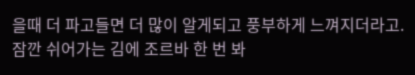을때 더 파고들면 더 많이 알게되고 풍부하게 느껴지더라고. 잠깐 쉬어가는 김에 조르바 한 번 봐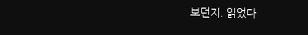보던지. 읽었다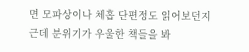면 모파상이나 체홉 단편정도 읽어보던지
근데 분위기가 우울한 책들을 봐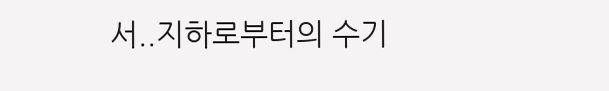서..지하로부터의 수기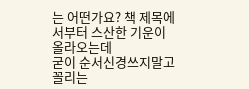는 어떤가요? 책 제목에서부터 스산한 기운이 올라오는데
굳이 순서신경쓰지말고 꼴리는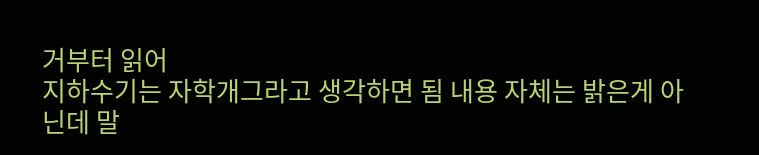거부터 읽어
지하수기는 자학개그라고 생각하면 됨 내용 자체는 밝은게 아닌데 말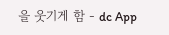을 웃기게 함 - dc App